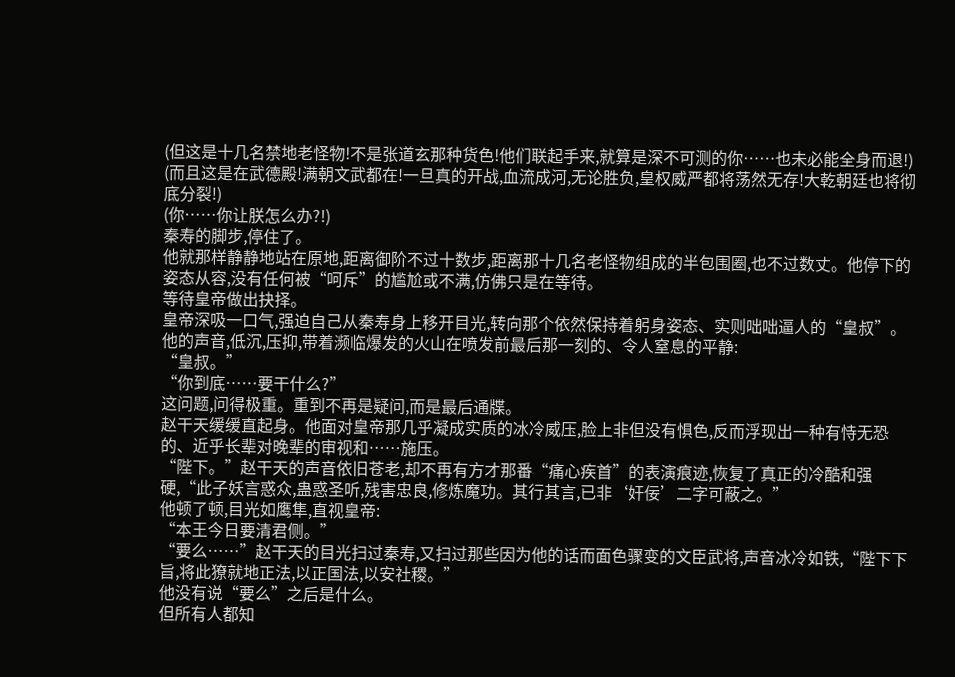(但这是十几名禁地老怪物!不是张道玄那种货色!他们联起手来,就算是深不可测的你……也未必能全身而退!)
(而且这是在武德殿!满朝文武都在!一旦真的开战,血流成河,无论胜负,皇权威严都将荡然无存!大乾朝廷也将彻底分裂!)
(你……你让朕怎么办?!)
秦寿的脚步,停住了。
他就那样静静地站在原地,距离御阶不过十数步,距离那十几名老怪物组成的半包围圈,也不过数丈。他停下的姿态从容,没有任何被“呵斥”的尴尬或不满,仿佛只是在等待。
等待皇帝做出抉择。
皇帝深吸一口气,强迫自己从秦寿身上移开目光,转向那个依然保持着躬身姿态、实则咄咄逼人的“皇叔”。
他的声音,低沉,压抑,带着濒临爆发的火山在喷发前最后那一刻的、令人窒息的平静:
“皇叔。”
“你到底……要干什么?”
这问题,问得极重。重到不再是疑问,而是最后通牒。
赵干天缓缓直起身。他面对皇帝那几乎凝成实质的冰冷威压,脸上非但没有惧色,反而浮现出一种有恃无恐的、近乎长辈对晚辈的审视和……施压。
“陛下。”赵干天的声音依旧苍老,却不再有方才那番“痛心疾首”的表演痕迹,恢复了真正的冷酷和强硬,“此子妖言惑众,蛊惑圣听,残害忠良,修炼魔功。其行其言,已非‘奸佞’二字可蔽之。”
他顿了顿,目光如鹰隼,直视皇帝:
“本王今日要清君侧。”
“要么……”赵干天的目光扫过秦寿,又扫过那些因为他的话而面色骤变的文臣武将,声音冰冷如铁,“陛下下旨,将此獠就地正法,以正国法,以安社稷。”
他没有说“要么”之后是什么。
但所有人都知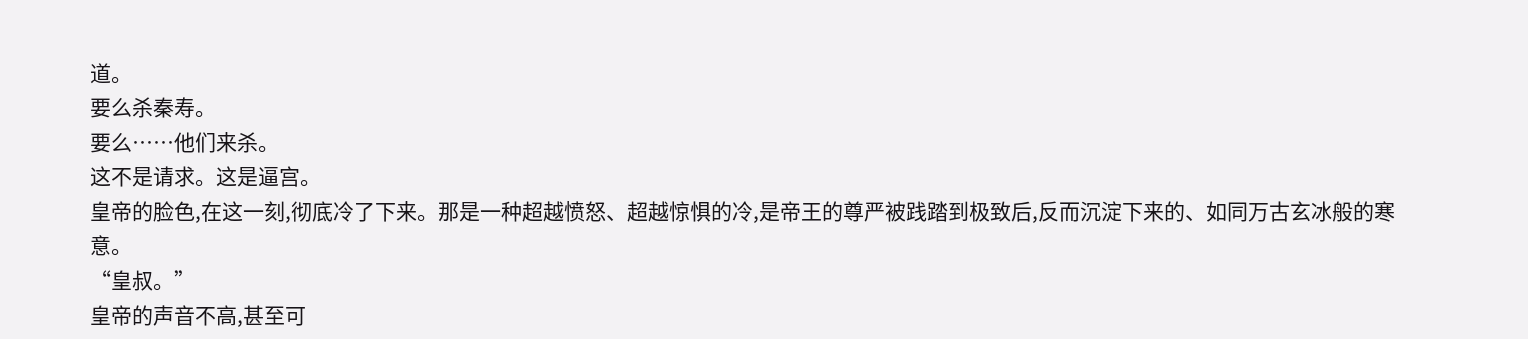道。
要么杀秦寿。
要么……他们来杀。
这不是请求。这是逼宫。
皇帝的脸色,在这一刻,彻底冷了下来。那是一种超越愤怒、超越惊惧的冷,是帝王的尊严被践踏到极致后,反而沉淀下来的、如同万古玄冰般的寒意。
“皇叔。”
皇帝的声音不高,甚至可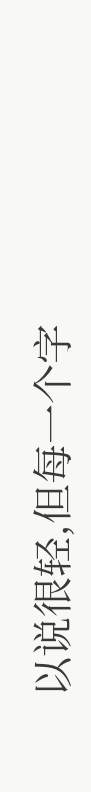以说很轻,但每一个字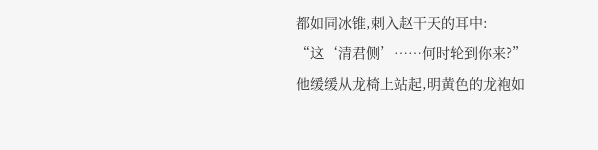都如同冰锥,刺入赵干天的耳中:
“这‘清君侧’……何时轮到你来?”
他缓缓从龙椅上站起,明黄色的龙袍如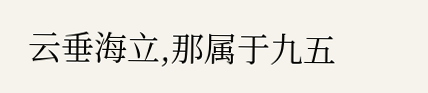云垂海立,那属于九五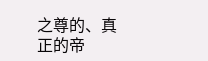之尊的、真正的帝